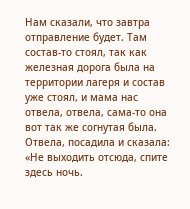Нам сказали, что завтра отправление будет. Там состав-то стоял, так как железная дорога была на территории лагеря и состав уже стоял, и мама нас отвела, отвела, сама-то она вот так же согнутая была. Отвела, посадила и сказала: «Не выходить отсюда, спите здесь ночь.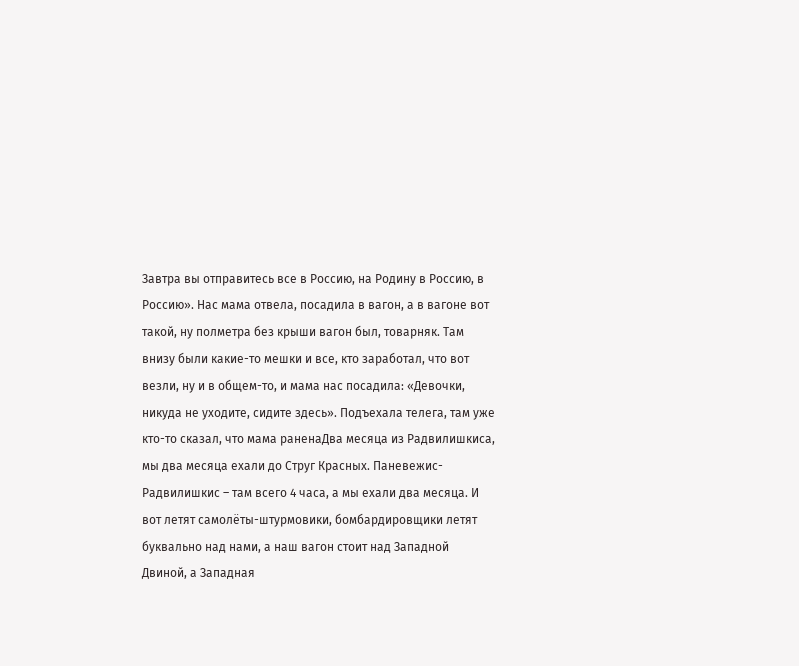Завтра вы отправитесь все в Россию, на Родину в Россию, в Россию». Нас мама отвела, посадила в вагон, а в вагоне вот такой, ну полметра без крыши вагон был, товарняк. Там внизу были какие-то мешки и все, кто заработал, что вот везли, ну и в общем-то, и мама нас посадила: «Девочки, никуда не уходите, сидите здесь». Подъехала телега, там уже кто-то сказал, что мама раненаДва месяца из Радвилишкиса, мы два месяца ехали до Струг Красных. Паневежис-Радвилишкис – там всего 4 часа, а мы ехали два месяца. И вот летят самолёты-штурмовики, бомбардировщики летят буквально над нами, а наш вагон стоит над Западной Двиной, а Западная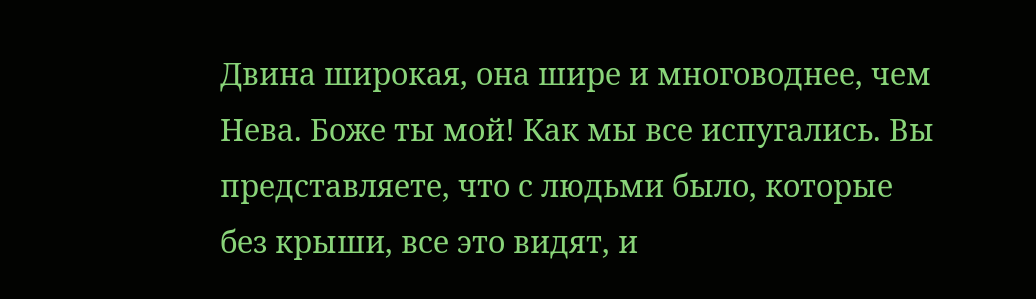Двина широкая, она шире и многоводнее, чем Нева. Боже ты мой! Как мы все испугались. Вы представляете, что с людьми было, которые без крыши, все это видят, и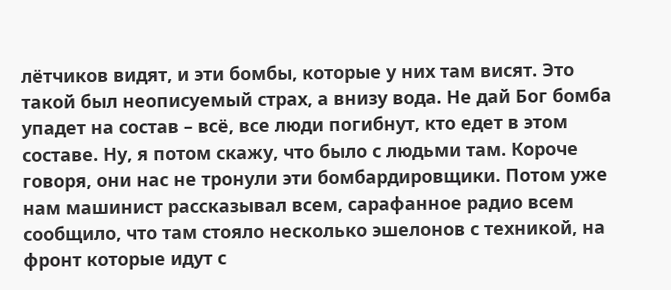лётчиков видят, и эти бомбы, которые у них там висят. Это такой был неописуемый страх, а внизу вода. Не дай Бог бомба упадет на состав – всё, все люди погибнут, кто едет в этом составе. Ну, я потом скажу, что было с людьми там. Короче говоря, они нас не тронули эти бомбардировщики. Потом уже нам машинист рассказывал всем, сарафанное радио всем сообщило, что там стояло несколько эшелонов с техникой, на фронт которые идут с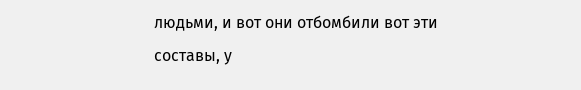людьми, и вот они отбомбили вот эти составы, у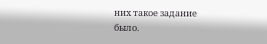них такое задание было.